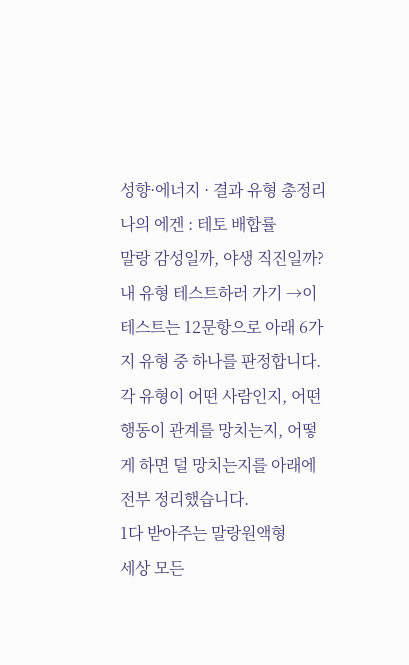성향·에너지 · 결과 유형 총정리
나의 에겐 : 테토 배합률
말랑 감성일까, 야생 직진일까?
내 유형 테스트하러 가기 →이 테스트는 12문항으로 아래 6가지 유형 중 하나를 판정합니다. 각 유형이 어떤 사람인지, 어떤 행동이 관계를 망치는지, 어떻게 하면 덜 망치는지를 아래에 전부 정리했습니다.
1다 받아주는 말랑원액형
세상 모든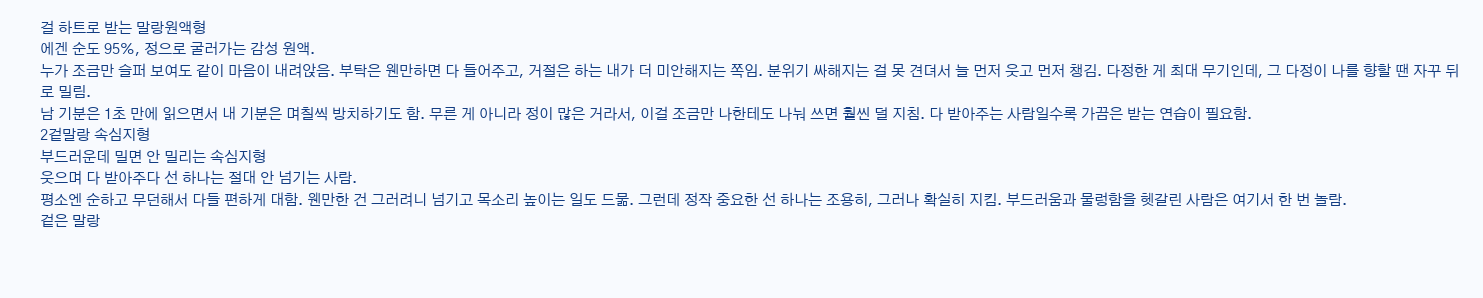걸 하트로 받는 말랑원액형
에겐 순도 95%, 정으로 굴러가는 감성 원액.
누가 조금만 슬퍼 보여도 같이 마음이 내려앉음. 부탁은 웬만하면 다 들어주고, 거절은 하는 내가 더 미안해지는 쪽임. 분위기 싸해지는 걸 못 견뎌서 늘 먼저 웃고 먼저 챙김. 다정한 게 최대 무기인데, 그 다정이 나를 향할 땐 자꾸 뒤로 밀림.
남 기분은 1초 만에 읽으면서 내 기분은 며칠씩 방치하기도 함. 무른 게 아니라 정이 많은 거라서, 이걸 조금만 나한테도 나눠 쓰면 훨씬 덜 지침. 다 받아주는 사람일수록 가끔은 받는 연습이 필요함.
2겉말랑 속심지형
부드러운데 밀면 안 밀리는 속심지형
웃으며 다 받아주다 선 하나는 절대 안 넘기는 사람.
평소엔 순하고 무던해서 다들 편하게 대함. 웬만한 건 그러려니 넘기고 목소리 높이는 일도 드묾. 그런데 정작 중요한 선 하나는 조용히, 그러나 확실히 지킴. 부드러움과 물렁함을 헷갈린 사람은 여기서 한 번 놀람.
겉은 말랑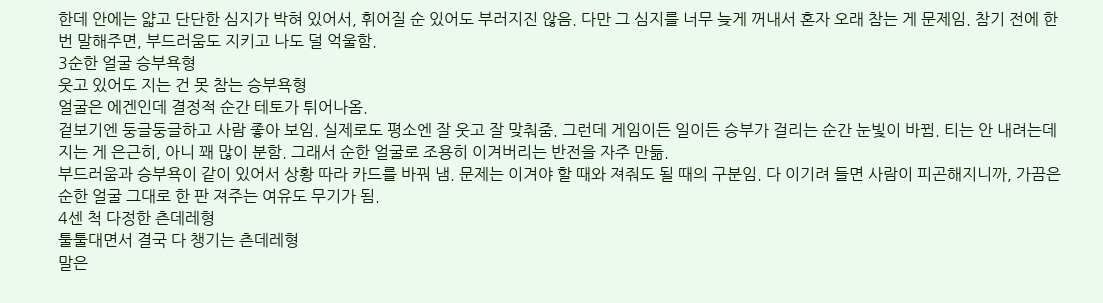한데 안에는 얇고 단단한 심지가 박혀 있어서, 휘어질 순 있어도 부러지진 않음. 다만 그 심지를 너무 늦게 꺼내서 혼자 오래 참는 게 문제임. 참기 전에 한 번 말해주면, 부드러움도 지키고 나도 덜 억울함.
3순한 얼굴 승부욕형
웃고 있어도 지는 건 못 참는 승부욕형
얼굴은 에겐인데 결정적 순간 테토가 튀어나옴.
겉보기엔 둥글둥글하고 사람 좋아 보임. 실제로도 평소엔 잘 웃고 잘 맞춰줌. 그런데 게임이든 일이든 승부가 걸리는 순간 눈빛이 바뀜. 티는 안 내려는데 지는 게 은근히, 아니 꽤 많이 분함. 그래서 순한 얼굴로 조용히 이겨버리는 반전을 자주 만듦.
부드러움과 승부욕이 같이 있어서 상황 따라 카드를 바꿔 냄. 문제는 이겨야 할 때와 져줘도 될 때의 구분임. 다 이기려 들면 사람이 피곤해지니까, 가끔은 순한 얼굴 그대로 한 판 져주는 여유도 무기가 됨.
4센 척 다정한 츤데레형
툴툴대면서 결국 다 챙기는 츤데레형
말은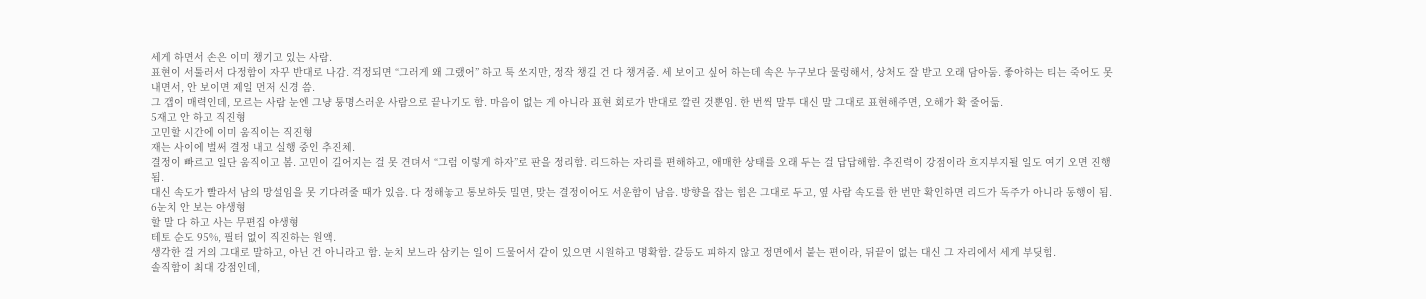세게 하면서 손은 이미 챙기고 있는 사람.
표현이 서툴러서 다정함이 자꾸 반대로 나감. 걱정되면 “그러게 왜 그랬어” 하고 툭 쏘지만, 정작 챙길 건 다 챙겨줌. 세 보이고 싶어 하는데 속은 누구보다 물렁해서, 상처도 잘 받고 오래 담아둠. 좋아하는 티는 죽어도 못 내면서, 안 보이면 제일 먼저 신경 씀.
그 갭이 매력인데, 모르는 사람 눈엔 그냥 퉁명스러운 사람으로 끝나기도 함. 마음이 없는 게 아니라 표현 회로가 반대로 깔린 것뿐임. 한 번씩 말투 대신 말 그대로 표현해주면, 오해가 확 줄어듦.
5재고 안 하고 직진형
고민할 시간에 이미 움직이는 직진형
재는 사이에 벌써 결정 내고 실행 중인 추진체.
결정이 빠르고 일단 움직이고 봄. 고민이 길어지는 걸 못 견뎌서 “그럼 이렇게 하자”로 판을 정리함. 리드하는 자리를 편해하고, 애매한 상태를 오래 두는 걸 답답해함. 추진력이 강점이라 흐지부지될 일도 여기 오면 진행됨.
대신 속도가 빨라서 남의 망설임을 못 기다려줄 때가 있음. 다 정해놓고 통보하듯 밀면, 맞는 결정이어도 서운함이 남음. 방향을 잡는 힘은 그대로 두고, 옆 사람 속도를 한 번만 확인하면 리드가 독주가 아니라 동행이 됨.
6눈치 안 보는 야생형
할 말 다 하고 사는 무편집 야생형
테토 순도 95%, 필터 없이 직진하는 원액.
생각한 걸 거의 그대로 말하고, 아닌 건 아니라고 함. 눈치 보느라 삼키는 일이 드물어서 같이 있으면 시원하고 명확함. 갈등도 피하지 않고 정면에서 붙는 편이라, 뒤끝이 없는 대신 그 자리에서 세게 부딪힘.
솔직함이 최대 강점인데,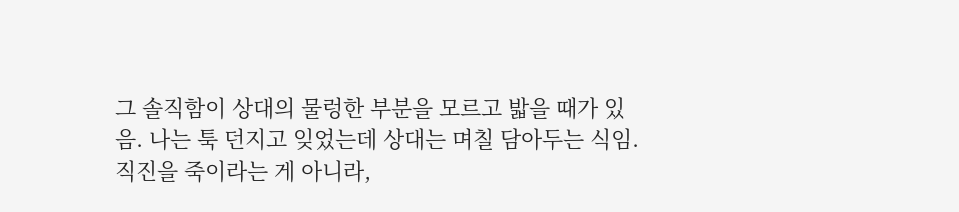그 솔직함이 상대의 물렁한 부분을 모르고 밟을 때가 있음. 나는 툭 던지고 잊었는데 상대는 며칠 담아두는 식임. 직진을 죽이라는 게 아니라,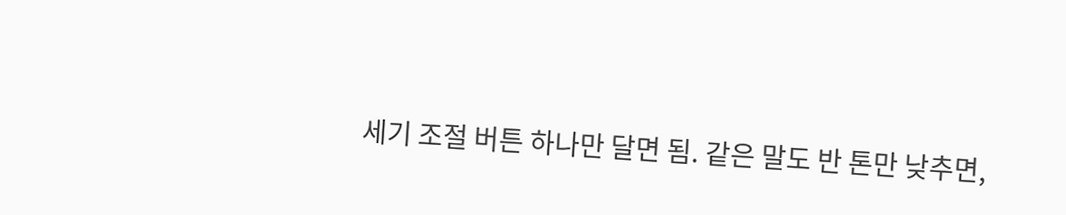세기 조절 버튼 하나만 달면 됨. 같은 말도 반 톤만 낮추면,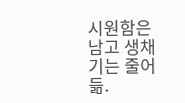시원함은 남고 생채기는 줄어듦.